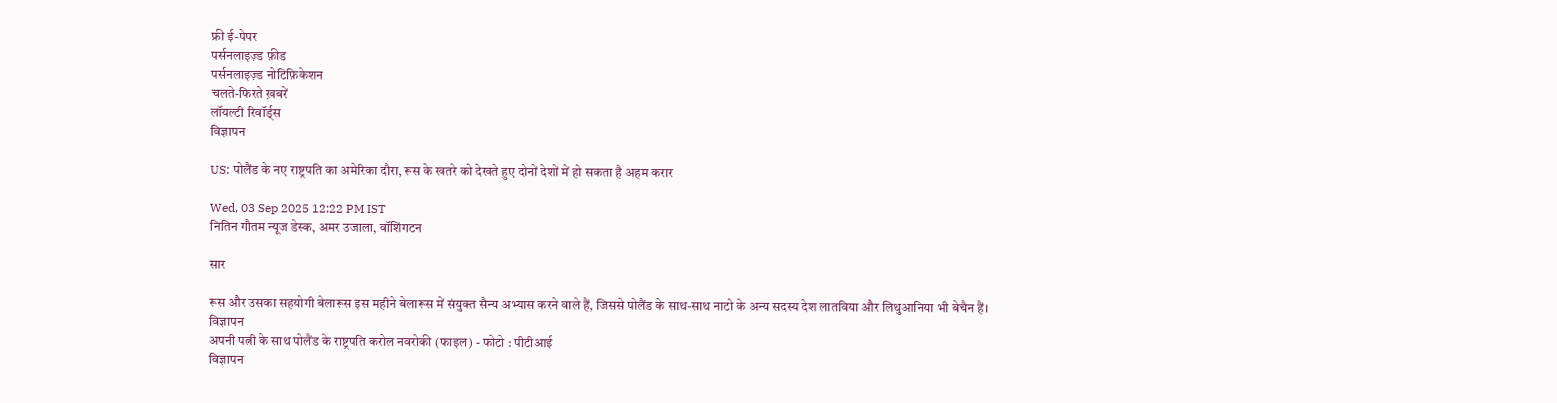फ्री ई-पेपर
पर्सनलाइज़्ड फ़ीड
पर्सनलाइज़्ड नोटिफ़िकेशन
चलते-फिरते ख़बरें
लॉयल्टी रिवॉर्ड्स
विज्ञापन

US: पोलैंड के नए राष्ट्रपति का अमेरिका दौरा, रूस के खतरे को देखते हुए दोनों देशों में हो सकता है अहम करार

Wed, 03 Sep 2025 12:22 PM IST
नितिन गौतम न्यूज डेस्क, अमर उजाला, वॉशिंगटन

सार

रूस और उसका सहयोगी बेलारूस इस महीने बेलारूस में संयुक्त सैन्य अभ्यास करने वाले हैं, जिससे पोलैंड के साथ-साथ नाटो के अन्य सदस्य देश लातविया और लिथुआनिया भी बेचैन हैं।
विज्ञापन
अपनी पत्नी के साथ पोलैंड के राष्ट्रपति करोल नवरोकी (फाइल) - फोटो : पीटीआई
विज्ञापन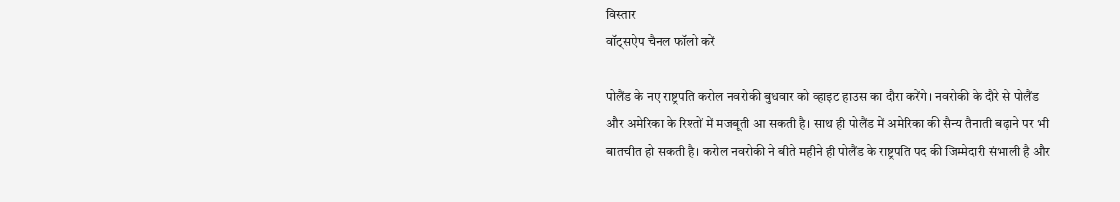विस्तार
वॉट्सऐप चैनल फॉलो करें

पोलैंड के नए राष्ट्रपति करोल नवरोकी बुधवार को व्हाइट हाउस का दौरा करेंगे। नवरोकी के दौरे से पोलैंड और अमेरिका के रिश्तों में मजबूती आ सकती है। साथ ही पोलैंड में अमेरिका की सैन्य तैनाती बढ़ाने पर भी बातचीत हो सकती है। करोल नवरोकी ने बीते महीने ही पोलैंड के राष्ट्रपति पद की जिम्मेदारी संभाली है और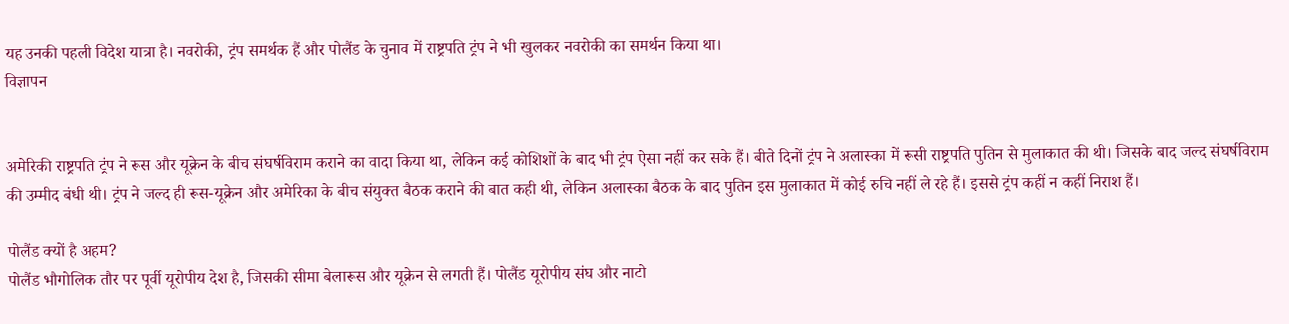यह उनकी पहली विदेश यात्रा है। नवरोकी, ट्रंप समर्थक हैं और पोलैंड के चुनाव में राष्ट्रपति ट्रंप ने भी खुलकर नवरोकी का समर्थन किया था।
विज्ञापन


अमेरिकी राष्ट्रपति ट्रंप ने रूस और यूक्रेन के बीच संघर्षविराम कराने का वादा किया था, लेकिन कई कोशिशों के बाद भी ट्रंप ऐसा नहीं कर सके हैं। बीते दिनों ट्रंप ने अलास्का में रूसी राष्ट्रपति पुतिन से मुलाकात की थी। जिसके बाद जल्द संघर्षविराम की उम्मीद बंधी थी। ट्रंप ने जल्द ही रूस-यूक्रेन और अमेरिका के बीच संयुक्त बैठक कराने की बात कही थी, लेकिन अलास्का बैठक के बाद पुतिन इस मुलाकात में कोई रुचि नहीं ले रहे हैं। इससे ट्रंप कहीं न कहीं निराश हैं।

पोलैंड क्यों है अहम?
पोलैंड भौगोलिक तौर पर पूर्वी यूरोपीय देश है, जिसकी सीमा बेलारूस और यूक्रेन से लगती हैं। पोलैंड यूरोपीय संघ और नाटो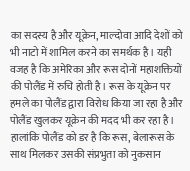का सदस्य है और यूक्रेन, माल्दोवा आदि देशों को भी नाटो में शामिल करने का समर्थक है। यही वजह है कि अमेरिका और रूस दोनों महाशक्तियों की पोलैंड में रुचि होती है। रूस के यूक्रेन पर हमले का पोलैंड द्वारा विरोध किया जा रहा है और पोलैंड खुलकर यूक्रेन की मदद भी कर रहा है। हालांकि पोलैंड को डर है कि रूस, बेलारूस के साथ मिलकर उसकी संप्रभुता को नुकसान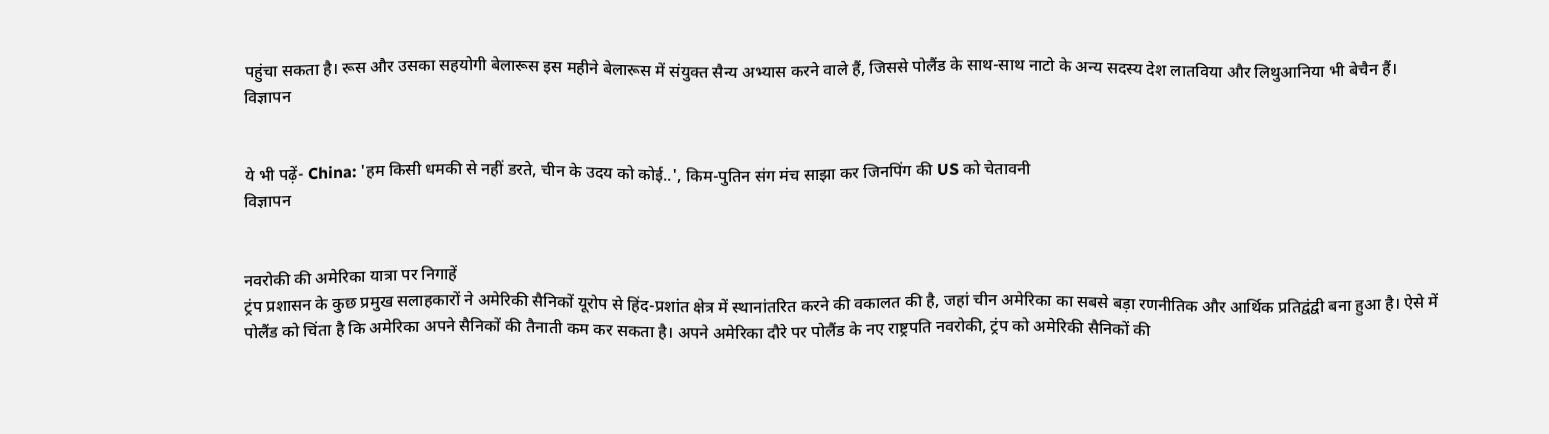पहुंचा सकता है। रूस और उसका सहयोगी बेलारूस इस महीने बेलारूस में संयुक्त सैन्य अभ्यास करने वाले हैं, जिससे पोलैंड के साथ-साथ नाटो के अन्य सदस्य देश लातविया और लिथुआनिया भी बेचैन हैं।
विज्ञापन


ये भी पढ़ें- China: 'हम किसी धमकी से नहीं डरते, चीन के उदय को कोई..', किम-पुतिन संग मंच साझा कर जिनपिंग की US को चेतावनी
विज्ञापन


नवरोकी की अमेरिका यात्रा पर निगाहें
ट्रंप प्रशासन के कुछ प्रमुख सलाहकारों ने अमेरिकी सैनिकों यूरोप से हिंद-प्रशांत क्षेत्र में स्थानांतरित करने की वकालत की है, जहां चीन अमेरिका का सबसे बड़ा रणनीतिक और आर्थिक प्रतिद्वंद्वी बना हुआ है। ऐसे में पोलैंड को चिंता है कि अमेरिका अपने सैनिकों की तैनाती कम कर सकता है। अपने अमेरिका दौरे पर पोलैंड के नए राष्ट्रपति नवरोकी, ट्रंप को अमेरिकी सैनिकों की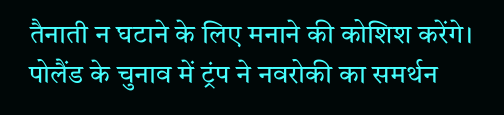तैनाती न घटाने के लिए मनाने की कोशिश करेंगे। पोलैंड के चुनाव में ट्रंप ने नवरोकी का समर्थन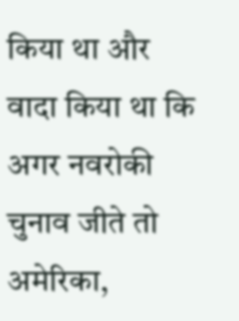किया था और वादा किया था कि अगर नवरोकी चुनाव जीते तो अमेरिका,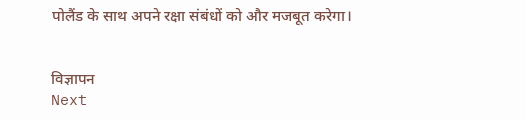पोलैंड के साथ अपने रक्षा संबंधों को और मजबूत करेगा।


विज्ञापन
Next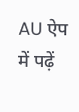AU ऐप में पढ़ें